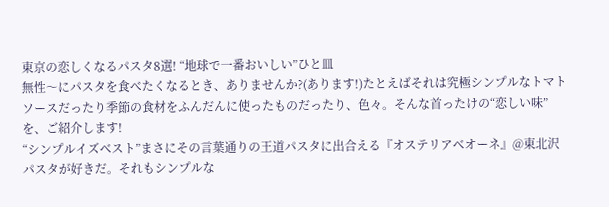東京の恋しくなるパスタ8選! “地球で一番おいしい”ひと皿
無性〜にパスタを食べたくなるとき、ありませんか?(あります!)たとえばそれは究極シンプルなトマトソースだったり季節の食材をふんだんに使ったものだったり、色々。そんな首ったけの“恋しい味”を、ご紹介します!
“シンプルイズベスト”まさにその言葉通りの王道パスタに出合える『オステリアベオーネ』@東北沢
パスタが好きだ。それもシンプルな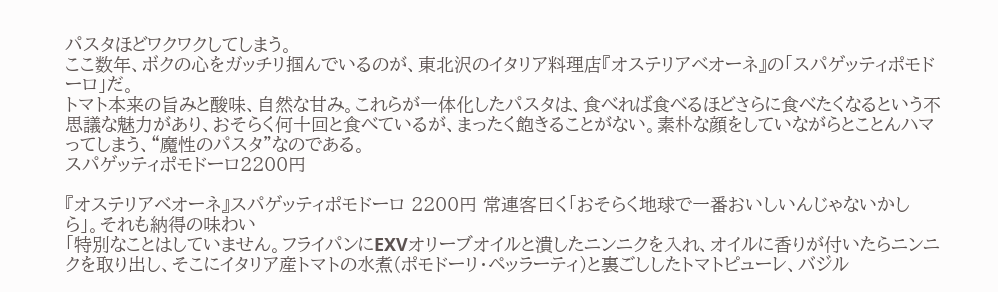パスタほどワクワクしてしまう。
ここ数年、ボクの心をガッチリ掴んでいるのが、東北沢のイタリア料理店『オステリアベオーネ』の「スパゲッティポモドーロ」だ。
トマト本来の旨みと酸味、自然な甘み。これらが一体化したパスタは、食べれば食べるほどさらに食べたくなるという不思議な魅力があり、おそらく何十回と食べているが、まったく飽きることがない。素朴な顔をしていながらとことんハマってしまう、“魔性のパスタ”なのである。
スパゲッティポモドーロ2200円

『オステリアベオーネ』スパゲッティポモドーロ 2200円 常連客曰く「おそらく地球で一番おいしいんじゃないかしら」。それも納得の味わい
「特別なことはしていません。フライパンにEXVオリーブオイルと潰したニンニクを入れ、オイルに香りが付いたらニンニクを取り出し、そこにイタリア産トマトの水煮(ポモドーリ・ペッラーティ)と裏ごししたトマトピューレ、バジル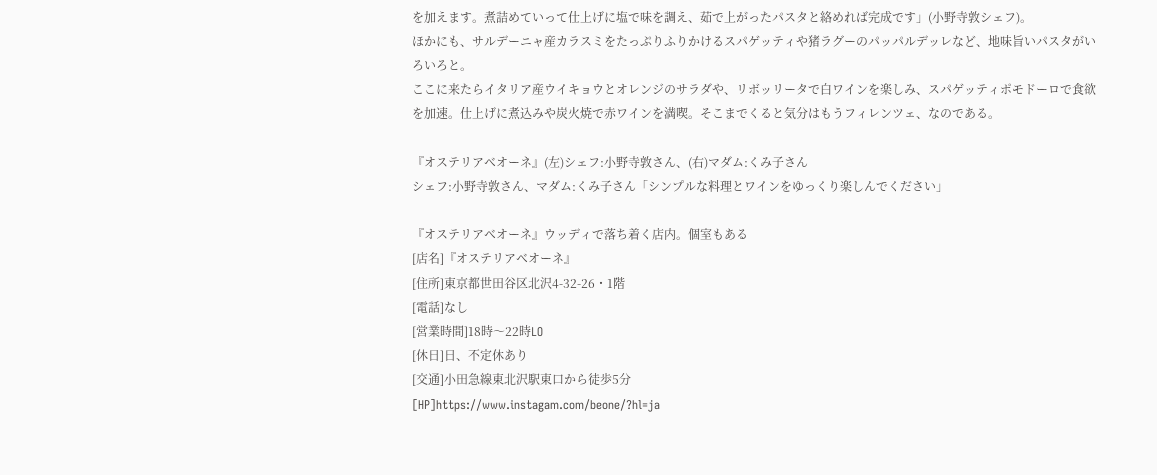を加えます。煮詰めていって仕上げに塩で味を調え、茹で上がったパスタと絡めれば完成です」(小野寺敦シェフ)。
ほかにも、サルデーニャ産カラスミをたっぷりふりかけるスパゲッティや猪ラグーのパッパルデッレなど、地味旨いパスタがいろいろと。
ここに来たらイタリア産ウイキョウとオレンジのサラダや、リボッリータで白ワインを楽しみ、スパゲッティポモドーロで食欲を加速。仕上げに煮込みや炭火焼で赤ワインを満喫。そこまでくると気分はもうフィレンツェ、なのである。

『オステリアベオーネ』(左)シェフ:小野寺敦さん、(右)マダム:くみ子さん
シェフ:小野寺敦さん、マダム:くみ子さん「シンプルな料理とワインをゆっくり楽しんでください」

『オステリアベオーネ』ウッディで落ち着く店内。個室もある
[店名]『オステリアベオーネ』
[住所]東京都世田谷区北沢4-32-26・1階
[電話]なし
[営業時間]18時〜22時LO
[休日]日、不定休あり
[交通]小田急線東北沢駅東口から徒歩5分
[HP]https://www.instagam.com/beone/?hl=ja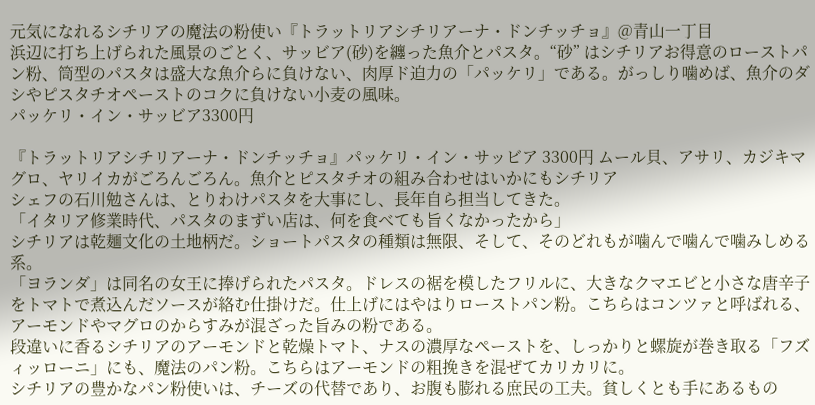元気になれるシチリアの魔法の粉使い『トラットリアシチリアーナ・ドンチッチョ』@青山一丁目
浜辺に打ち上げられた風景のごとく、サッビア(砂)を纏った魚介とパスタ。“砂” はシチリアお得意のローストパン粉、筒型のパスタは盛大な魚介らに負けない、肉厚ド迫力の「パッケリ」である。がっしり噛めば、魚介のダシやピスタチオペーストのコクに負けない小麦の風味。
パッケリ・イン・サッビア3300円

『トラットリアシチリアーナ・ドンチッチョ』パッケリ・イン・サッビア 3300円 ムール貝、アサリ、カジキマグロ、ヤリイカがごろんごろん。魚介とピスタチオの組み合わせはいかにもシチリア
シェフの石川勉さんは、とりわけパスタを大事にし、長年自ら担当してきた。
「イタリア修業時代、パスタのまずい店は、何を食べても旨くなかったから」
シチリアは乾麺文化の土地柄だ。ショートパスタの種類は無限、そして、そのどれもが噛んで噛んで噛みしめる系。
「ヨランダ」は同名の女王に捧げられたパスタ。ドレスの裾を模したフリルに、大きなクマエビと小さな唐辛子をトマトで煮込んだソースが絡む仕掛けだ。仕上げにはやはりローストパン粉。こちらはコンツァと呼ばれる、アーモンドやマグロのからすみが混ざった旨みの粉である。
段違いに香るシチリアのアーモンドと乾燥トマト、ナスの濃厚なペーストを、しっかりと螺旋が巻き取る「フズィッローニ」にも、魔法のパン粉。こちらはアーモンドの粗挽きを混ぜてカリカリに。
シチリアの豊かなパン粉使いは、チーズの代替であり、お腹も膨れる庶民の工夫。貧しくとも手にあるもの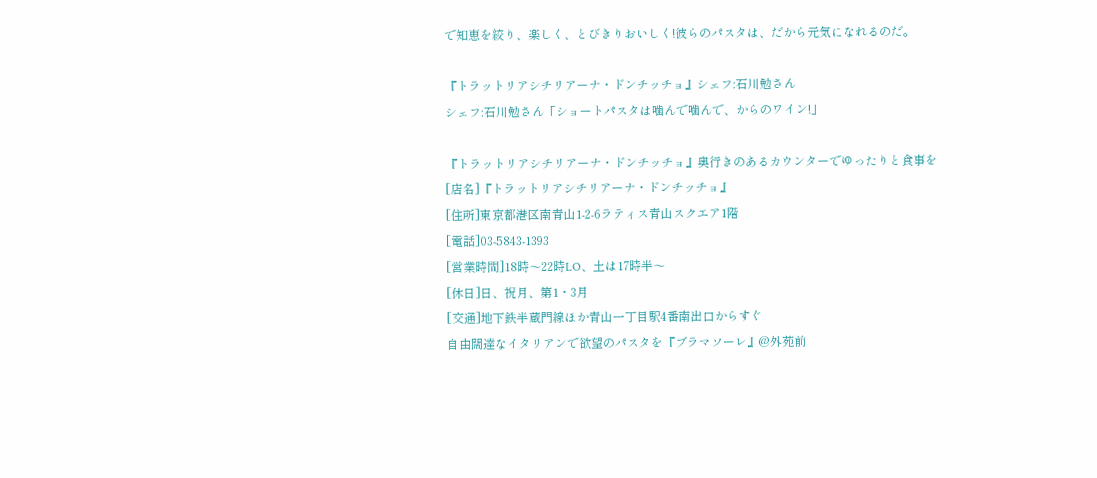で知恵を絞り、楽しく、とびきりおいしく!彼らのパスタは、だから元気になれるのだ。

『トラットリアシチリアーナ・ドンチッチョ』シェフ:石川勉さん
シェフ:石川勉さん「ショートパスタは噛んで噛んで、からのワイン!」

『トラットリアシチリアーナ・ドンチッチョ』奥行きのあるカウンターでゆったりと食事を
[店名]『トラットリアシチリアーナ・ドンチッチョ』
[住所]東京都港区南青山1-2-6ラティス青山スクエア1階
[電話]03-5843-1393
[営業時間]18時〜22時LO、土は17時半〜
[休日]日、祝月、第1・3月
[交通]地下鉄半蔵門線ほか青山一丁目駅4番南出口からすぐ
自由闊達なイタリアンで欲望のパスタを『ブラマソーレ』@外苑前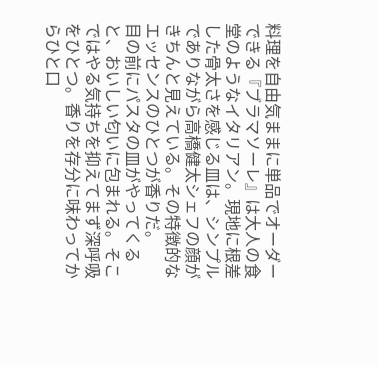料理を自由気ままに単品でオーダーできる『ブラマソーレ』は大人の食堂のようなイタリアン。現地に根差した骨太さを感じる皿は、シンプルでありながら高橋健太シェフの顔がきちんと見えている。その特徴的なエッセンスのひとつが香りだ。
目の前にパスタの皿がやってくると、おいしい匂いに包まれる。そこではやる気持ちを抑えてまず深呼吸をひとつ。香りを存分に味わってからひと口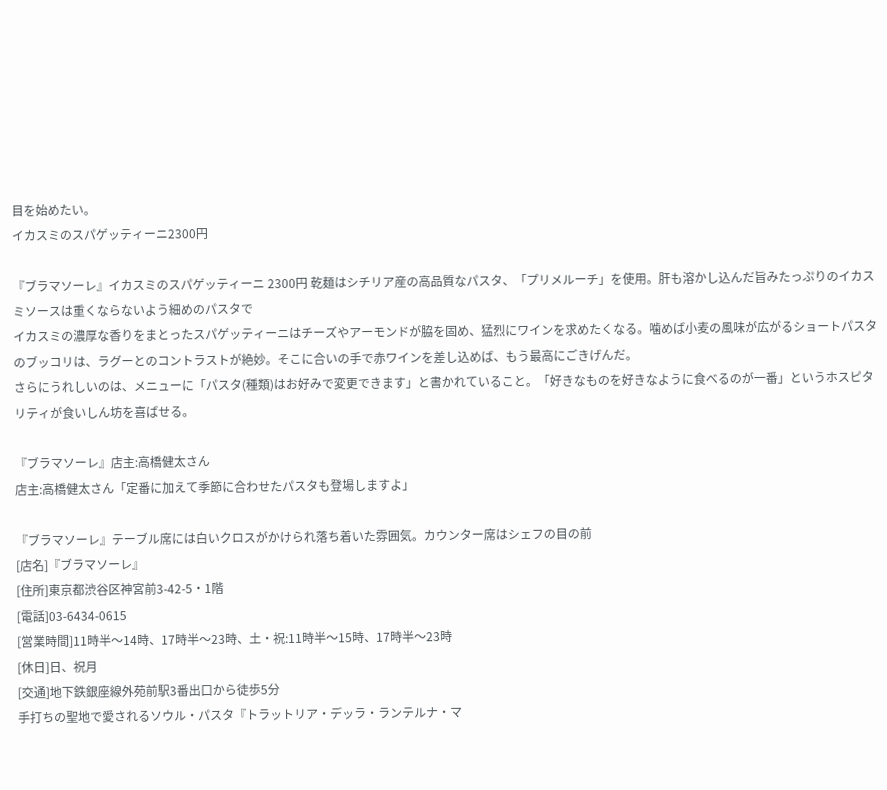目を始めたい。
イカスミのスパゲッティーニ2300円

『ブラマソーレ』イカスミのスパゲッティーニ 2300円 乾麺はシチリア産の高品質なパスタ、「プリメルーチ」を使用。肝も溶かし込んだ旨みたっぷりのイカスミソースは重くならないよう細めのパスタで
イカスミの濃厚な香りをまとったスパゲッティーニはチーズやアーモンドが脇を固め、猛烈にワインを求めたくなる。噛めば小麦の風味が広がるショートパスタのブッコリは、ラグーとのコントラストが絶妙。そこに合いの手で赤ワインを差し込めば、もう最高にごきげんだ。
さらにうれしいのは、メニューに「パスタ(種類)はお好みで変更できます」と書かれていること。「好きなものを好きなように食べるのが一番」というホスピタリティが食いしん坊を喜ばせる。

『ブラマソーレ』店主:高橋健太さん
店主:高橋健太さん「定番に加えて季節に合わせたパスタも登場しますよ」

『ブラマソーレ』テーブル席には白いクロスがかけられ落ち着いた雰囲気。カウンター席はシェフの目の前
[店名]『ブラマソーレ』
[住所]東京都渋谷区神宮前3-42-5・1階
[電話]03-6434-0615
[営業時間]11時半〜14時、17時半〜23時、土・祝:11時半〜15時、17時半〜23時
[休日]日、祝月
[交通]地下鉄銀座線外苑前駅3番出口から徒歩5分
手打ちの聖地で愛されるソウル・パスタ『トラットリア・デッラ・ランテルナ・マ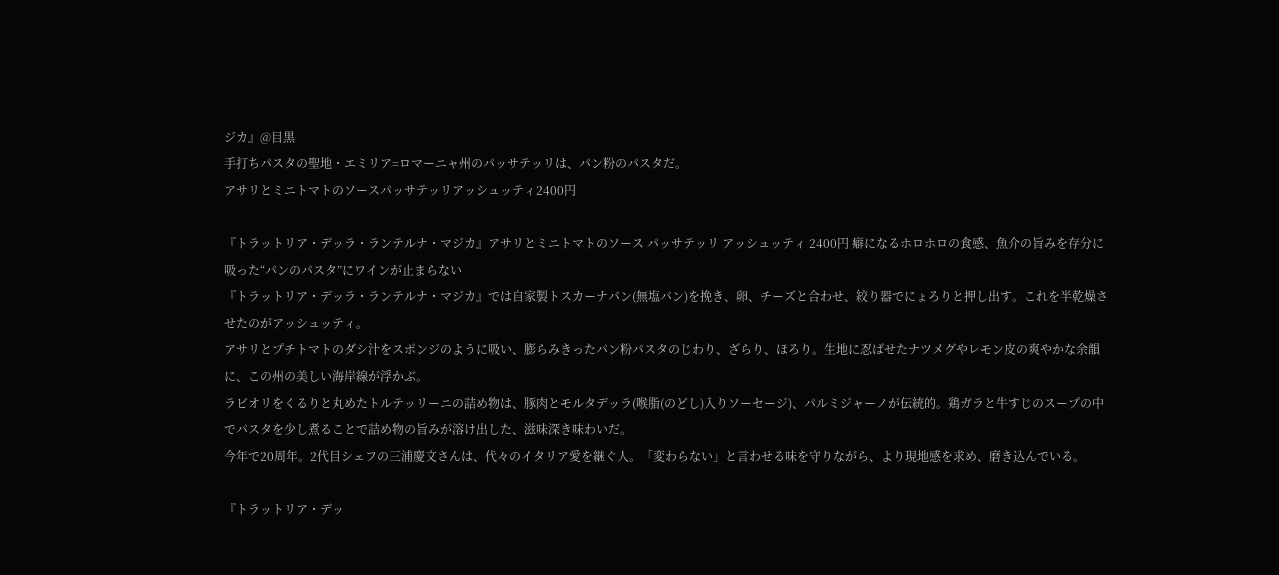ジカ』@目黒
手打ちパスタの聖地・エミリア=ロマーニャ州のパッサテッリは、パン粉のパスタだ。
アサリとミニトマトのソースパッサテッリアッシュッティ2400円

『トラットリア・デッラ・ランテルナ・マジカ』アサリとミニトマトのソース パッサテッリ アッシュッティ 2400円 癖になるホロホロの食感、魚介の旨みを存分に吸った“パンのパスタ”にワインが止まらない
『トラットリア・デッラ・ランテルナ・マジカ』では自家製トスカーナパン(無塩パン)を挽き、卵、チーズと合わせ、絞り器でにょろりと押し出す。これを半乾燥させたのがアッシュッティ。
アサリとプチトマトのダシ汁をスポンジのように吸い、膨らみきったパン粉パスタのじわり、ざらり、ほろり。生地に忍ばせたナツメグやレモン皮の爽やかな余韻に、この州の美しい海岸線が浮かぶ。
ラビオリをくるりと丸めたトルテッリーニの詰め物は、豚肉とモルタデッラ(喉脂(のどし)入りソーセージ)、パルミジャーノが伝統的。鶏ガラと牛すじのスープの中でパスタを少し煮ることで詰め物の旨みが溶け出した、滋味深き味わいだ。
今年で20周年。2代目シェフの三浦慶文さんは、代々のイタリア愛を継ぐ人。「変わらない」と言わせる味を守りながら、より現地感を求め、磨き込んでいる。

『トラットリア・デッ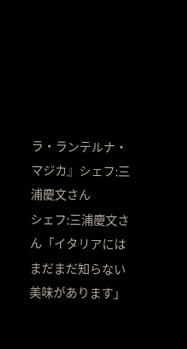ラ・ランテルナ・マジカ』シェフ:三浦慶文さん
シェフ:三浦慶文さん「イタリアにはまだまだ知らない美味があります」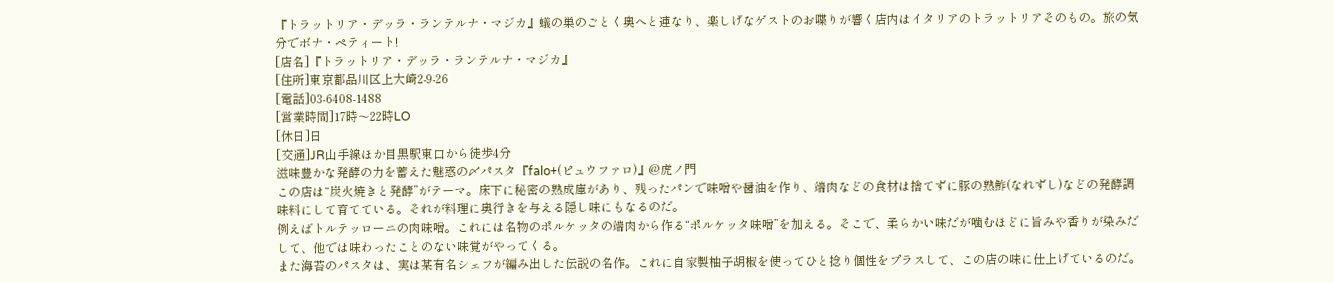『トラットリア・デッラ・ランテルナ・マジカ』蟻の巣のごとく奥へと連なり、楽しげなゲストのお喋りが響く店内はイタリアのトラットリアそのもの。旅の気分でボナ・ペティート!
[店名]『トラットリア・デッラ・ランテルナ・マジカ』
[住所]東京都品川区上大崎2-9-26
[電話]03-6408-1488
[営業時間]17時〜22時LO
[休日]日
[交通]JR山手線ほか目黒駅東口から徒歩4分
滋味豊かな発酵の力を蓄えた魅惑の〆パスタ『falo+(ピュウファロ)』@虎ノ門
この店は“炭火焼きと発酵”がテーマ。床下に秘密の熟成庫があり、残ったパンで味噌や醤油を作り、端肉などの食材は捨てずに豚の熟鮓(なれずし)などの発酵調味料にして育てている。それが料理に奥行きを与える隠し味にもなるのだ。
例えばトルテッローニの肉味噌。これには名物のポルケッタの端肉から作る“ポルケッタ味噌”を加える。そこで、柔らかい味だが噛むほどに旨みや香りが染みだして、他では味わったことのない味覚がやってくる。
また海苔のパスタは、実は某有名シェフが編み出した伝説の名作。これに自家製柚子胡椒を使ってひと捻り個性をプラスして、この店の味に仕上げているのだ。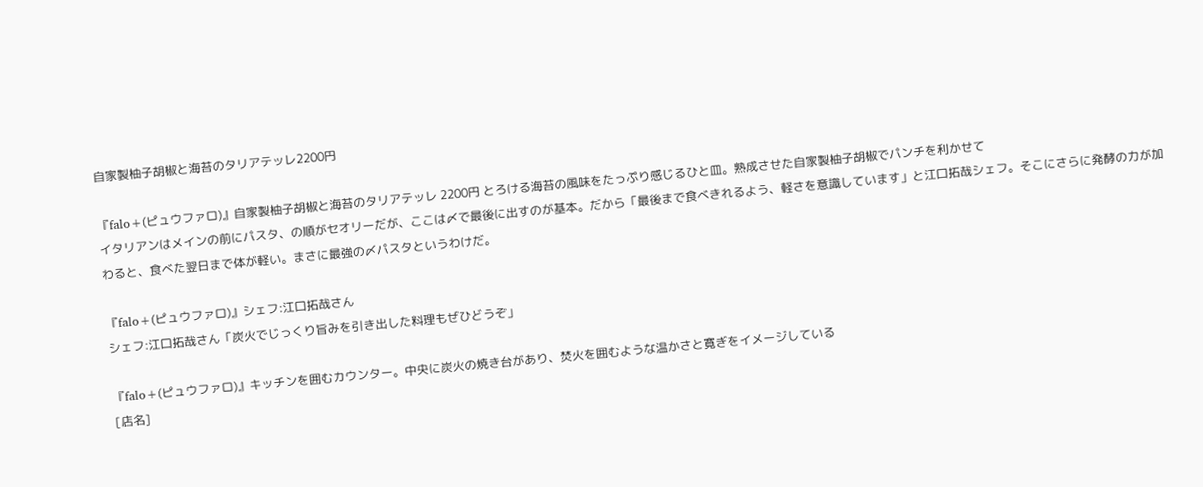自家製柚子胡椒と海苔のタリアテッレ2200円

『falo+(ピュウファロ)』自家製柚子胡椒と海苔のタリアテッレ 2200円 とろける海苔の風味をたっぷり感じるひと皿。熟成させた自家製柚子胡椒でパンチを利かせて
イタリアンはメインの前にパスタ、の順がセオリーだが、ここは〆で最後に出すのが基本。だから「最後まで食べきれるよう、軽さを意識しています」と江口拓哉シェフ。そこにさらに発酵の力が加わると、食べた翌日まで体が軽い。まさに最強の〆パスタというわけだ。

『falo+(ピュウファロ)』シェフ:江口拓哉さん
シェフ:江口拓哉さん「炭火でじっくり旨みを引き出した料理もぜひどうぞ」

『falo+(ピュウファロ)』キッチンを囲むカウンター。中央に炭火の焼き台があり、焚火を囲むような温かさと寛ぎをイメージしている
[店名]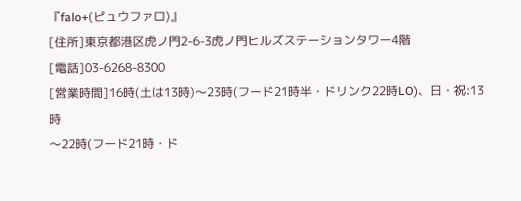『falo+(ピュウファロ)』
[住所]東京都港区虎ノ門2-6-3虎ノ門ヒルズステーションタワー4階
[電話]03-6268-8300
[営業時間]16時(土は13時)〜23時(フード21時半・ドリンク22時LO)、日・祝:13時
〜22時(フード21時・ド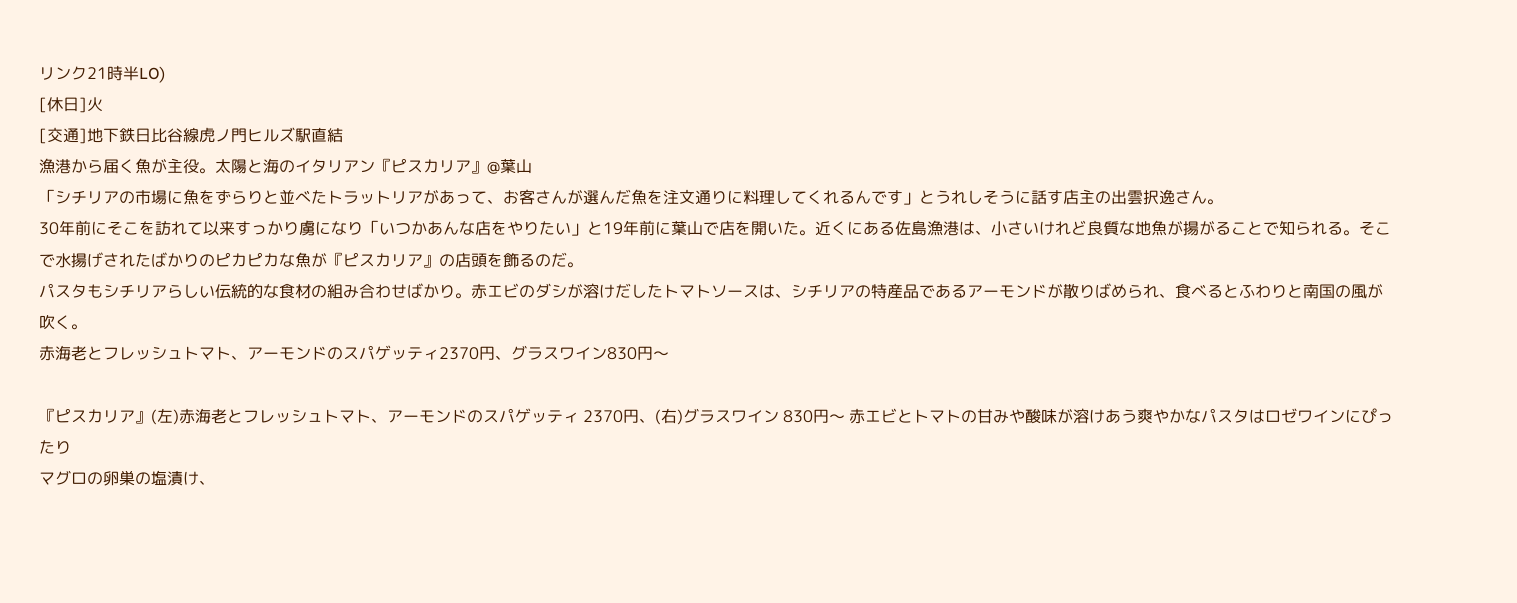リンク21時半LO)
[休日]火
[交通]地下鉄日比谷線虎ノ門ヒルズ駅直結
漁港から届く魚が主役。太陽と海のイタリアン『ピスカリア』@葉山
「シチリアの市場に魚をずらりと並べたトラットリアがあって、お客さんが選んだ魚を注文通りに料理してくれるんです」とうれしそうに話す店主の出雲択逸さん。
30年前にそこを訪れて以来すっかり虜になり「いつかあんな店をやりたい」と19年前に葉山で店を開いた。近くにある佐島漁港は、小さいけれど良質な地魚が揚がることで知られる。そこで水揚げされたばかりのピカピカな魚が『ピスカリア』の店頭を飾るのだ。
パスタもシチリアらしい伝統的な食材の組み合わせばかり。赤エビのダシが溶けだしたトマトソースは、シチリアの特産品であるアーモンドが散りばめられ、食べるとふわりと南国の風が吹く。
赤海老とフレッシュトマト、アーモンドのスパゲッティ2370円、グラスワイン830円〜

『ピスカリア』(左)赤海老とフレッシュトマト、アーモンドのスパゲッティ 2370円、(右)グラスワイン 830円〜 赤エビとトマトの甘みや酸味が溶けあう爽やかなパスタはロゼワインにぴったり
マグロの卵巣の塩漬け、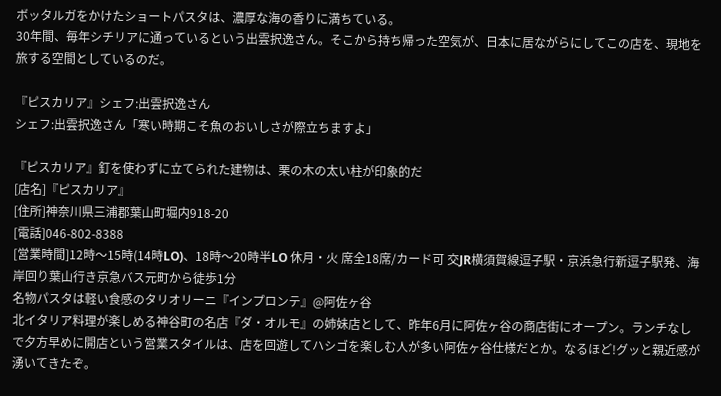ボッタルガをかけたショートパスタは、濃厚な海の香りに満ちている。
30年間、毎年シチリアに通っているという出雲択逸さん。そこから持ち帰った空気が、日本に居ながらにしてこの店を、現地を旅する空間としているのだ。

『ピスカリア』シェフ:出雲択逸さん
シェフ:出雲択逸さん「寒い時期こそ魚のおいしさが際立ちますよ」

『ピスカリア』釘を使わずに立てられた建物は、栗の木の太い柱が印象的だ
[店名]『ピスカリア』
[住所]神奈川県三浦郡葉山町堀内918-20
[電話]046-802-8388
[営業時間]12時〜15時(14時LO)、18時〜20時半LO 休月・火 席全18席/カード可 交JR横須賀線逗子駅・京浜急行新逗子駅発、海岸回り葉山行き京急バス元町から徒歩1分
名物パスタは軽い食感のタリオリーニ『インプロンテ』@阿佐ヶ谷
北イタリア料理が楽しめる神谷町の名店『ダ・オルモ』の姉妹店として、昨年6月に阿佐ヶ谷の商店街にオープン。ランチなしで夕方早めに開店という営業スタイルは、店を回遊してハシゴを楽しむ人が多い阿佐ヶ谷仕様だとか。なるほど!グッと親近感が湧いてきたぞ。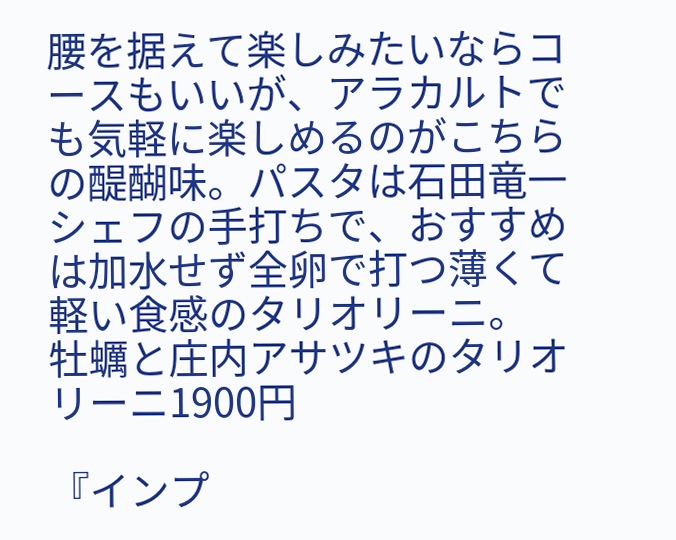腰を据えて楽しみたいならコースもいいが、アラカルトでも気軽に楽しめるのがこちらの醍醐味。パスタは石田竜一シェフの手打ちで、おすすめは加水せず全卵で打つ薄くて軽い食感のタリオリーニ。
牡蠣と庄内アサツキのタリオリーニ1900円

『インプ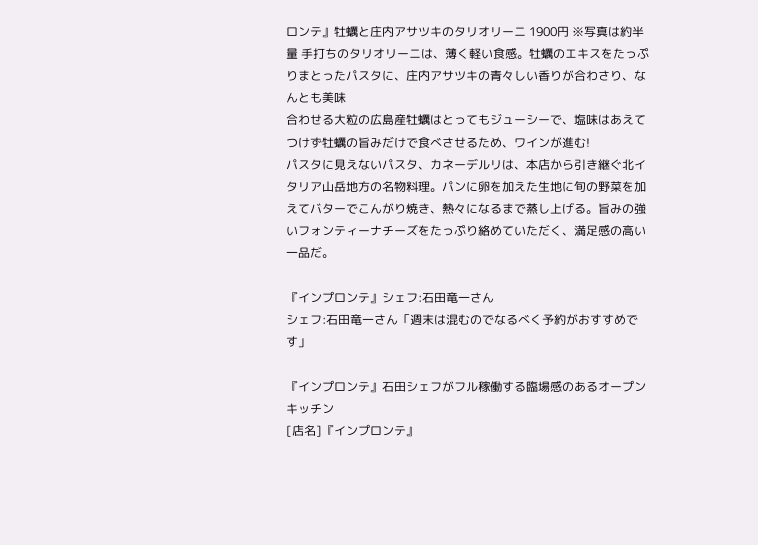ロンテ』牡蠣と庄内アサツキのタリオリーニ 1900円 ※写真は約半量 手打ちのタリオリーニは、薄く軽い食感。牡蠣のエキスをたっぷりまとったパスタに、庄内アサツキの青々しい香りが合わさり、なんとも美味
合わせる大粒の広島産牡蠣はとってもジューシーで、塩味はあえてつけず牡蠣の旨みだけで食べさせるため、ワインが進む!
パスタに見えないパスタ、カネーデルリは、本店から引き継ぐ北イタリア山岳地方の名物料理。パンに卵を加えた生地に旬の野菜を加えてバターでこんがり焼き、熱々になるまで蒸し上げる。旨みの強いフォンティーナチーズをたっぷり絡めていただく、満足感の高い一品だ。

『インプロンテ』シェフ:石田竜一さん
シェフ:石田竜一さん「週末は混むのでなるべく予約がおすすめです」

『インプロンテ』石田シェフがフル稼働する臨場感のあるオープンキッチン
[店名]『インプロンテ』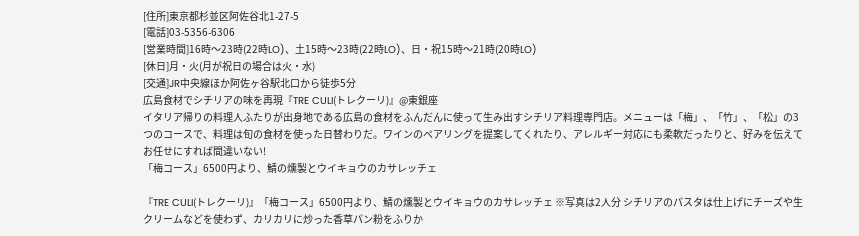[住所]東京都杉並区阿佐谷北1-27-5
[電話]03-5356-6306
[営業時間]16時〜23時(22時LO)、土15時〜23時(22時LO)、日・祝15時〜21時(20時LO)
[休日]月・火(月が祝日の場合は火・水)
[交通]JR中央線ほか阿佐ヶ谷駅北口から徒歩5分
広島食材でシチリアの味を再現『TRE CULI(トレクーリ)』@東銀座
イタリア帰りの料理人ふたりが出身地である広島の食材をふんだんに使って生み出すシチリア料理専門店。メニューは「梅」、「竹」、「松」の3つのコースで、料理は旬の食材を使った日替わりだ。ワインのペアリングを提案してくれたり、アレルギー対応にも柔軟だったりと、好みを伝えてお任せにすれば間違いない!
「梅コース」6500円より、鯖の燻製とウイキョウのカサレッチェ

『TRE CULI(トレクーリ)』「梅コース」6500円より、鯖の燻製とウイキョウのカサレッチェ ※写真は2人分 シチリアのパスタは仕上げにチーズや生クリームなどを使わず、カリカリに炒った香草パン粉をふりか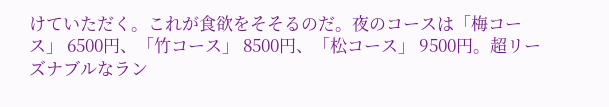けていただく。これが食欲をそそるのだ。夜のコースは「梅コース」 6500円、「竹コース」 8500円、「松コース」 9500円。超リーズナブルなラン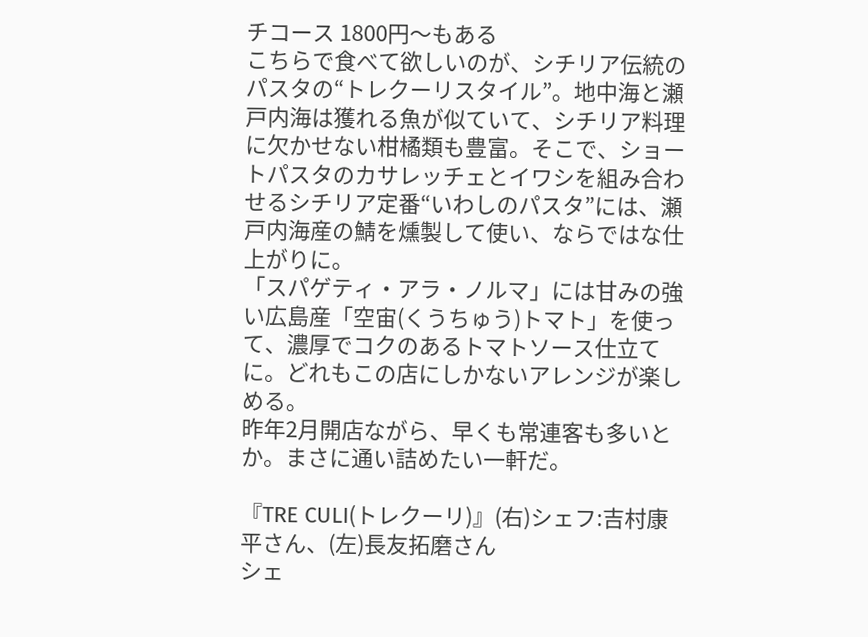チコース 1800円〜もある
こちらで食べて欲しいのが、シチリア伝統のパスタの“トレクーリスタイル”。地中海と瀬戸内海は獲れる魚が似ていて、シチリア料理に欠かせない柑橘類も豊富。そこで、ショートパスタのカサレッチェとイワシを組み合わせるシチリア定番“いわしのパスタ”には、瀬戸内海産の鯖を燻製して使い、ならではな仕上がりに。
「スパゲティ・アラ・ノルマ」には甘みの強い広島産「空宙(くうちゅう)トマト」を使って、濃厚でコクのあるトマトソース仕立てに。どれもこの店にしかないアレンジが楽しめる。
昨年2月開店ながら、早くも常連客も多いとか。まさに通い詰めたい一軒だ。

『TRE CULI(トレクーリ)』(右)シェフ:吉村康平さん、(左)長友拓磨さん
シェ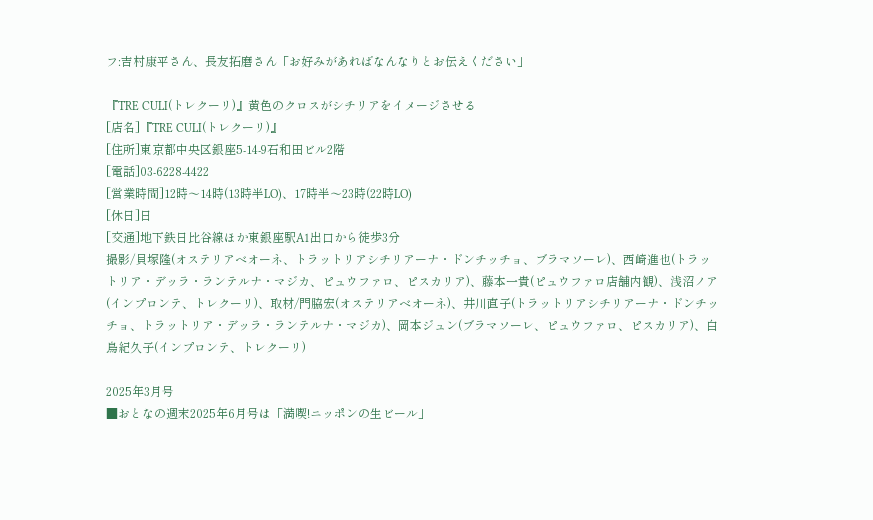フ:吉村康平さん、長友拓磨さん「お好みがあればなんなりとお伝えください」

『TRE CULI(トレクーリ)』黄色のクロスがシチリアをイメージさせる
[店名]『TRE CULI(トレクーリ)』
[住所]東京都中央区銀座5-14-9石和田ビル2階
[電話]03-6228-4422
[営業時間]12時〜14時(13時半LO)、17時半〜23時(22時LO)
[休日]日
[交通]地下鉄日比谷線ほか東銀座駅A1出口から徒歩3分
撮影/貝塚隆(オステリアベオーネ、トラットリアシチリアーナ・ドンチッチョ、ブラマソーレ)、西崎進也(トラットリア・デッラ・ランテルナ・マジカ、ピュウファロ、ピスカリア)、藤本一貴(ピュウファロ店舗内観)、浅沼ノア(インプロンテ、トレクーリ)、取材/門脇宏(オステリアベオーネ)、井川直子(トラットリアシチリアーナ・ドンチッチョ、トラットリア・デッラ・ランテルナ・マジカ)、岡本ジュン(ブラマソーレ、ピュウファロ、ピスカリア)、白鳥紀久子(インプロンテ、トレクーリ)

2025年3月号
■おとなの週末2025年6月号は「満喫!ニッポンの生ビール」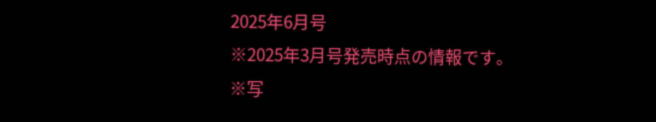2025年6月号
※2025年3月号発売時点の情報です。
※写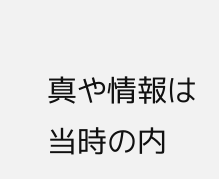真や情報は当時の内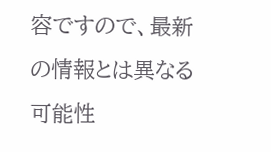容ですので、最新の情報とは異なる可能性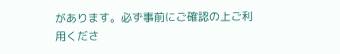があります。必ず事前にご確認の上ご利用くださ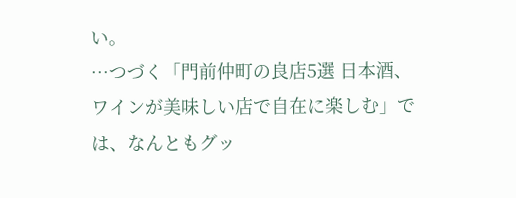い。
…つづく「門前仲町の良店5選 日本酒、ワインが美味しい店で自在に楽しむ」では、なんともグッ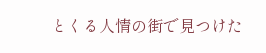とくる人情の街で見つけた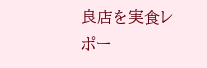良店を実食レポー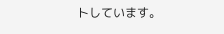トしています。